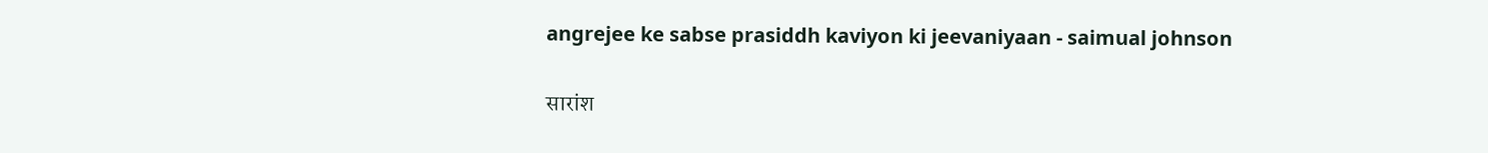angrejee ke sabse prasiddh kaviyon ki jeevaniyaan - saimual johnson

सारांश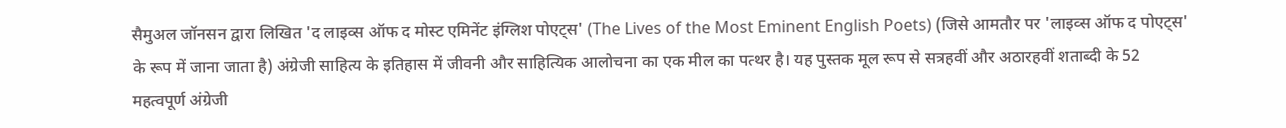सैमुअल जॉनसन द्वारा लिखित 'द लाइव्स ऑफ द मोस्ट एमिनेंट इंग्लिश पोएट्स' (The Lives of the Most Eminent English Poets) (जिसे आमतौर पर 'लाइव्स ऑफ द पोएट्स' के रूप में जाना जाता है) अंग्रेजी साहित्य के इतिहास में जीवनी और साहित्यिक आलोचना का एक मील का पत्थर है। यह पुस्तक मूल रूप से सत्रहवीं और अठारहवीं शताब्दी के 52 महत्वपूर्ण अंग्रेजी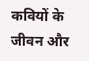कवियों के जीवन और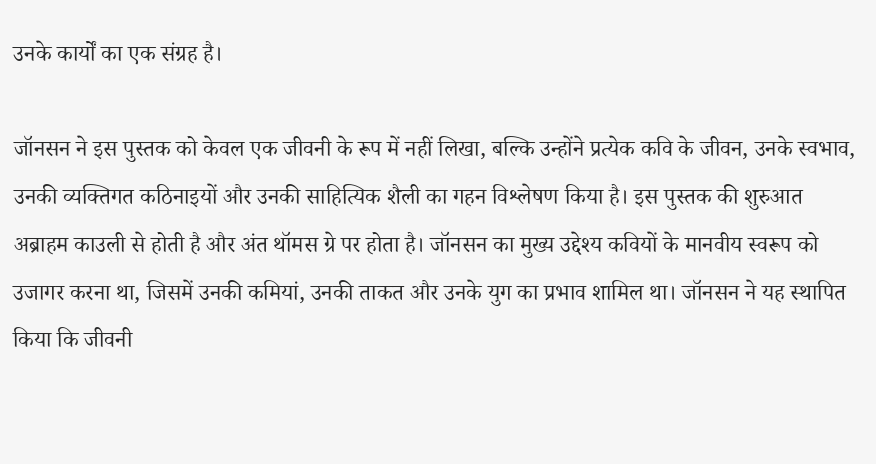उनके कार्यों का एक संग्रह है।

जॉनसन ने इस पुस्तक को केवल एक जीवनी के रूप में नहीं लिखा, बल्कि उन्होंने प्रत्येक कवि के जीवन, उनके स्वभाव, उनकी व्यक्तिगत कठिनाइयों और उनकी साहित्यिक शैली का गहन विश्लेषण किया है। इस पुस्तक की शुरुआत अब्राहम काउली से होती है और अंत थॉमस ग्रे पर होता है। जॉनसन का मुख्य उद्देश्य कवियों के मानवीय स्वरूप को उजागर करना था, जिसमें उनकी कमियां, उनकी ताकत और उनके युग का प्रभाव शामिल था। जॉनसन ने यह स्थापित किया कि जीवनी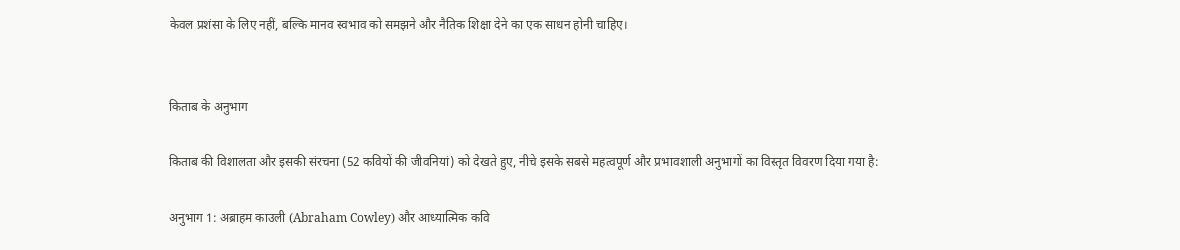केवल प्रशंसा के लिए नहीं, बल्कि मानव स्वभाव को समझने और नैतिक शिक्षा देने का एक साधन होनी चाहिए।


किताब के अनुभाग

किताब की विशालता और इसकी संरचना (52 कवियों की जीवनियां) को देखते हुए, नीचे इसके सबसे महत्वपूर्ण और प्रभावशाली अनुभागों का विस्तृत विवरण दिया गया है:

अनुभाग 1: अब्राहम काउली (Abraham Cowley) और आध्यात्मिक कवि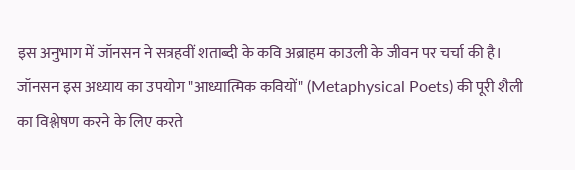इस अनुभाग में जॉनसन ने सत्रहवीं शताब्दी के कवि अब्राहम काउली के जीवन पर चर्चा की है। जॉनसन इस अध्याय का उपयोग "आध्यात्मिक कवियों" (Metaphysical Poets) की पूरी शैली का विश्लेषण करने के लिए करते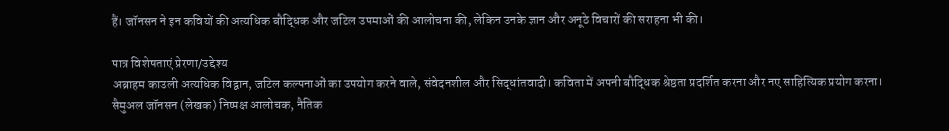हैं। जॉनसन ने इन कवियों की अत्यधिक बौद्धिक और जटिल उपमाओं की आलोचना की, लेकिन उनके ज्ञान और अनूठे विचारों की सराहना भी की।

पात्र विशेषताएं प्रेरणा/उद्देश्य
अब्राहम काउली अत्यधिक विद्वान, जटिल कल्पनाओं का उपयोग करने वाले, संवेदनशील और सिद्धांतवादी। कविता में अपनी बौद्धिक श्रेष्ठता प्रदर्शित करना और नए साहित्यिक प्रयोग करना।
सैमुअल जॉनसन (लेखक) निष्पक्ष आलोचक, नैतिक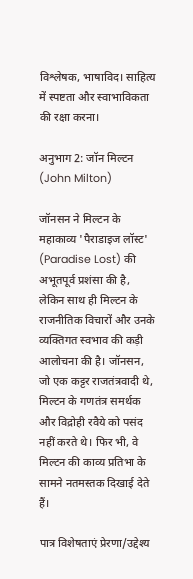विश्लेषक, भाषाविद। साहित्य में स्पष्टता और स्वाभाविकता की रक्षा करना।

अनुभाग 2: जॉन मिल्टन (John Milton)

जॉनसन ने मिल्टन के महाकाव्य 'पैराडाइज लॉस्ट' (Paradise Lost) की अभूतपूर्व प्रशंसा की है, लेकिन साथ ही मिल्टन के राजनीतिक विचारों और उनके व्यक्तिगत स्वभाव की कड़ी आलोचना की है। जॉनसन, जो एक कट्टर राजतंत्रवादी थे, मिल्टन के गणतंत्र समर्थक और विद्रोही रवैये को पसंद नहीं करते थे। फिर भी, वे मिल्टन की काव्य प्रतिभा के सामने नतमस्तक दिखाई देते हैं।

पात्र विशेषताएं प्रेरणा/उद्देश्य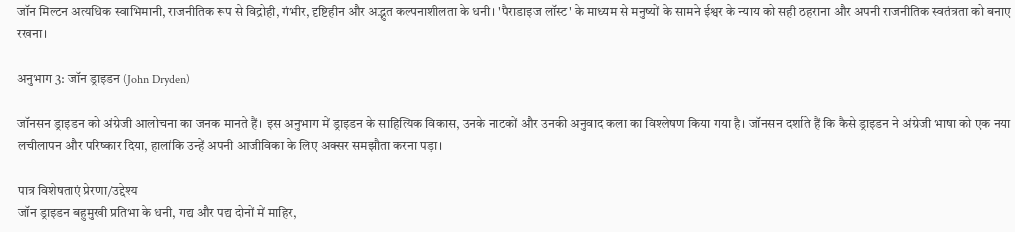जॉन मिल्टन अत्यधिक स्वाभिमानी, राजनीतिक रूप से विद्रोही, गंभीर, दृष्टिहीन और अद्भुत कल्पनाशीलता के धनी। 'पैराडाइज लॉस्ट' के माध्यम से मनुष्यों के सामने ईश्वर के न्याय को सही ठहराना और अपनी राजनीतिक स्वतंत्रता को बनाए रखना।

अनुभाग 3: जॉन ड्राइडन (John Dryden)

जॉनसन ड्राइडन को अंग्रेजी आलोचना का जनक मानते हैं। इस अनुभाग में ड्राइडन के साहित्यिक विकास, उनके नाटकों और उनकी अनुवाद कला का विश्लेषण किया गया है। जॉनसन दर्शाते हैं कि कैसे ड्राइडन ने अंग्रेजी भाषा को एक नया लचीलापन और परिष्कार दिया, हालांकि उन्हें अपनी आजीविका के लिए अक्सर समझौता करना पड़ा।

पात्र विशेषताएं प्रेरणा/उद्देश्य
जॉन ड्राइडन बहुमुखी प्रतिभा के धनी, गद्य और पद्य दोनों में माहिर,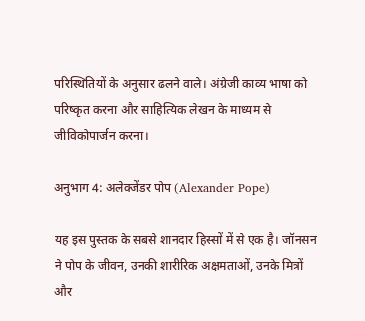परिस्थितियों के अनुसार ढलने वाले। अंग्रेजी काव्य भाषा को परिष्कृत करना और साहित्यिक लेखन के माध्यम से जीविकोपार्जन करना।

अनुभाग 4: अलेक्जेंडर पोप (Alexander Pope)

यह इस पुस्तक के सबसे शानदार हिस्सों में से एक है। जॉनसन ने पोप के जीवन, उनकी शारीरिक अक्षमताओं, उनके मित्रों और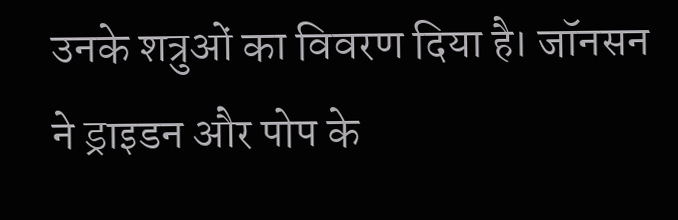उनके शत्रुओं का विवरण दिया है। जॉनसन ने ड्राइडन और पोप के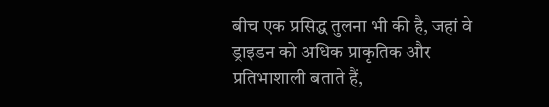बीच एक प्रसिद्ध तुलना भी की है, जहां वे ड्राइडन को अधिक प्राकृतिक और प्रतिभाशाली बताते हैं,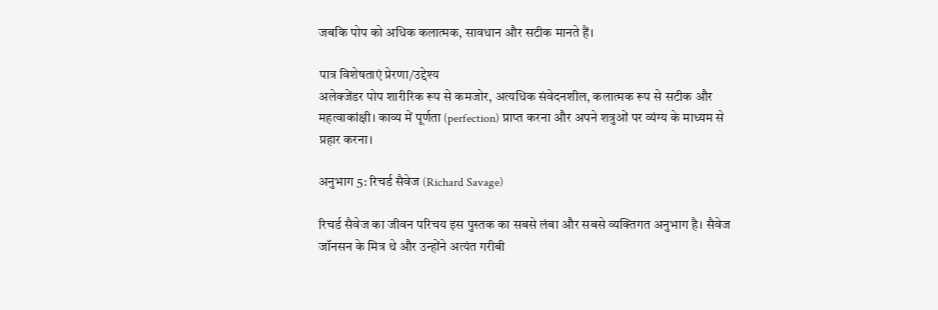जबकि पोप को अधिक कलात्मक, सावधान और सटीक मानते हैं।

पात्र विशेषताएं प्रेरणा/उद्देश्य
अलेक्जेंडर पोप शारीरिक रूप से कमजोर, अत्यधिक संवेदनशील, कलात्मक रूप से सटीक और महत्वाकांक्षी। काव्य में पूर्णता (perfection) प्राप्त करना और अपने शत्रुओं पर व्यंग्य के माध्यम से प्रहार करना।

अनुभाग 5: रिचर्ड सैवेज (Richard Savage)

रिचर्ड सैवेज का जीवन परिचय इस पुस्तक का सबसे लंबा और सबसे व्यक्तिगत अनुभाग है। सैवेज जॉनसन के मित्र थे और उन्होंने अत्यंत गरीबी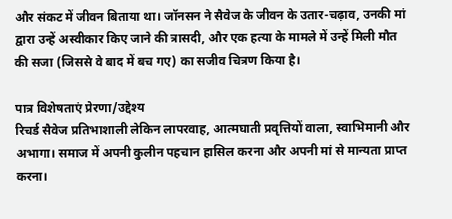और संकट में जीवन बिताया था। जॉनसन ने सैवेज के जीवन के उतार-चढ़ाव, उनकी मां द्वारा उन्हें अस्वीकार किए जाने की त्रासदी, और एक हत्या के मामले में उन्हें मिली मौत की सजा (जिससे वे बाद में बच गए) का सजीव चित्रण किया है।

पात्र विशेषताएं प्रेरणा/उद्देश्य
रिचर्ड सैवेज प्रतिभाशाली लेकिन लापरवाह, आत्मघाती प्रवृत्तियों वाला, स्वाभिमानी और अभागा। समाज में अपनी कुलीन पहचान हासिल करना और अपनी मां से मान्यता प्राप्त करना।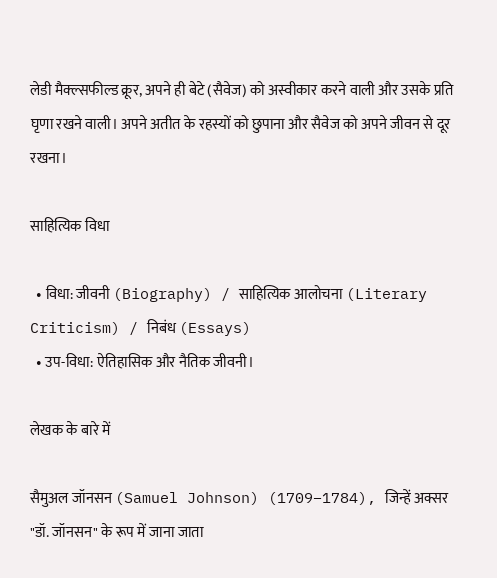लेडी मैक्ल्सफील्ड क्रूर, अपने ही बेटे (सैवेज) को अस्वीकार करने वाली और उसके प्रति घृणा रखने वाली। अपने अतीत के रहस्यों को छुपाना और सैवेज को अपने जीवन से दूर रखना।

साहित्यिक विधा

  • विधा: जीवनी (Biography) / साहित्यिक आलोचना (Literary Criticism) / निबंध (Essays)
  • उप-विधा: ऐतिहासिक और नैतिक जीवनी।

लेखक के बारे में

सैमुअल जॉनसन (Samuel Johnson) (1709–1784), जिन्हें अक्सर "डॉ. जॉनसन" के रूप में जाना जाता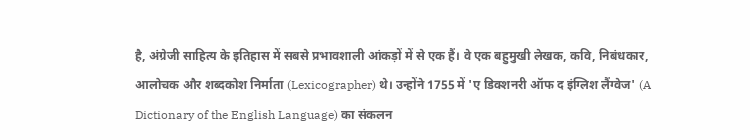है, अंग्रेजी साहित्य के इतिहास में सबसे प्रभावशाली आंकड़ों में से एक हैं। वे एक बहुमुखी लेखक, कवि, निबंधकार, आलोचक और शब्दकोश निर्माता (Lexicographer) थे। उन्होंने 1755 में 'ए डिक्शनरी ऑफ द इंग्लिश लैंग्वेज' (A Dictionary of the English Language) का संकलन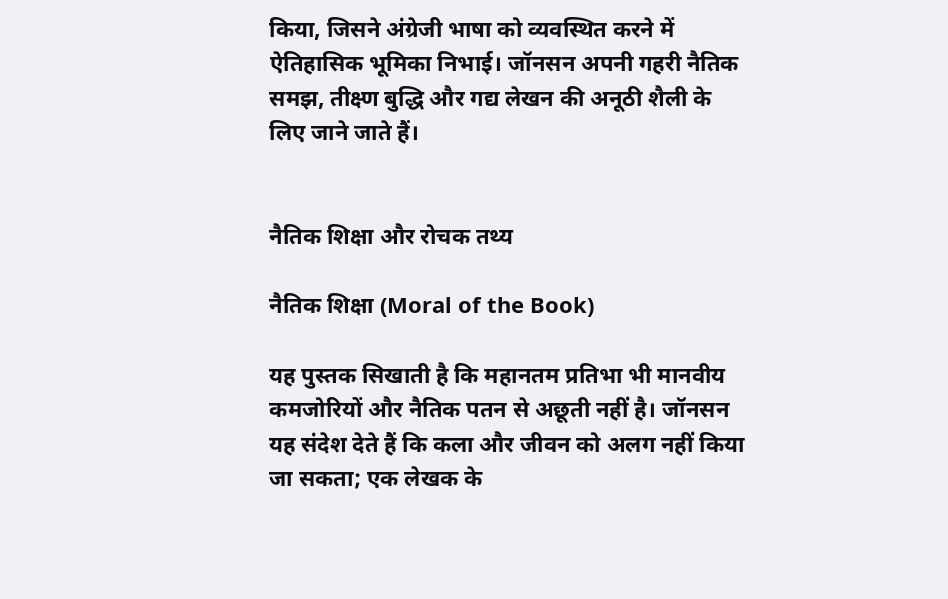किया, जिसने अंग्रेजी भाषा को व्यवस्थित करने में ऐतिहासिक भूमिका निभाई। जॉनसन अपनी गहरी नैतिक समझ, तीक्ष्ण बुद्धि और गद्य लेखन की अनूठी शैली के लिए जाने जाते हैं।


नैतिक शिक्षा और रोचक तथ्य

नैतिक शिक्षा (Moral of the Book)

यह पुस्तक सिखाती है कि महानतम प्रतिभा भी मानवीय कमजोरियों और नैतिक पतन से अछूती नहीं है। जॉनसन यह संदेश देते हैं कि कला और जीवन को अलग नहीं किया जा सकता; एक लेखक के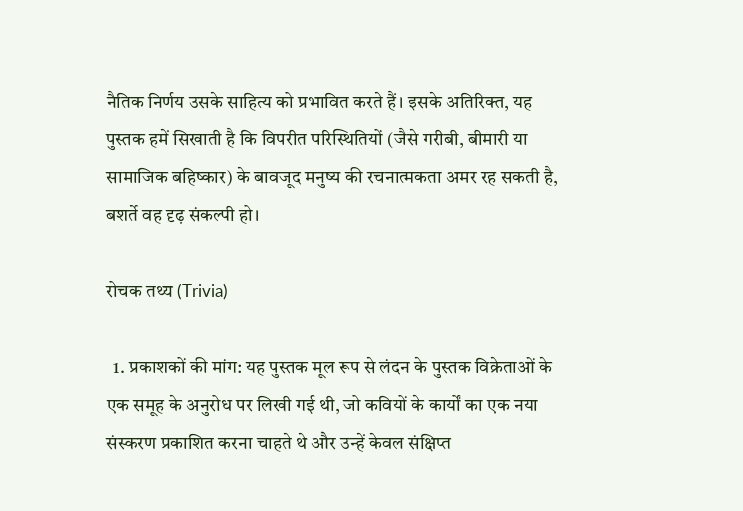नैतिक निर्णय उसके साहित्य को प्रभावित करते हैं। इसके अतिरिक्त, यह पुस्तक हमें सिखाती है कि विपरीत परिस्थितियों (जैसे गरीबी, बीमारी या सामाजिक बहिष्कार) के बावजूद मनुष्य की रचनात्मकता अमर रह सकती है, बशर्ते वह दृढ़ संकल्पी हो।

रोचक तथ्य (Trivia)

  1. प्रकाशकों की मांग: यह पुस्तक मूल रूप से लंदन के पुस्तक विक्रेताओं के एक समूह के अनुरोध पर लिखी गई थी, जो कवियों के कार्यों का एक नया संस्करण प्रकाशित करना चाहते थे और उन्हें केवल संक्षिप्त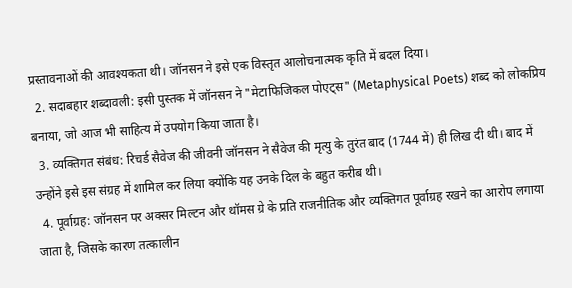प्रस्तावनाओं की आवश्यकता थी। जॉनसन ने इसे एक विस्तृत आलोचनात्मक कृति में बदल दिया।
  2. सदाबहार शब्दावली: इसी पुस्तक में जॉनसन ने "मेटाफिजिकल पोएट्स" (Metaphysical Poets) शब्द को लोकप्रिय बनाया, जो आज भी साहित्य में उपयोग किया जाता है।
  3. व्यक्तिगत संबंध: रिचर्ड सैवेज की जीवनी जॉनसन ने सैवेज की मृत्यु के तुरंत बाद (1744 में) ही लिख दी थी। बाद में उन्होंने इसे इस संग्रह में शामिल कर लिया क्योंकि यह उनके दिल के बहुत करीब थी।
  4. पूर्वाग्रह: जॉनसन पर अक्सर मिल्टन और थॉमस ग्रे के प्रति राजनीतिक और व्यक्तिगत पूर्वाग्रह रखने का आरोप लगाया जाता है, जिसके कारण तत्कालीन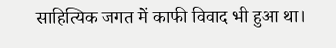साहित्यिक जगत में काफी विवाद भी हुआ था।